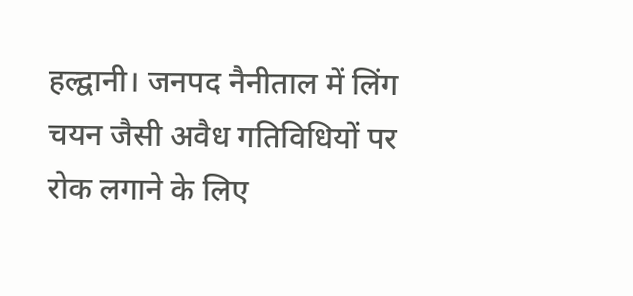हल्द्वानी। जनपद नैनीताल में लिंग चयन जैसी अवैध गतिविधियों पर रोक लगाने के लिए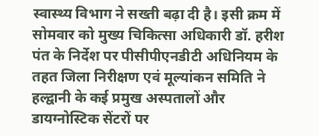स्वास्थ्य विभाग ने सख्ती बढ़ा दी है। इसी क्रम में सोमवार को मुख्य चिकित्सा अधिकारी डॉ. हरीश पंत के निर्देश पर पीसीपीएनडीटी अधिनियम के तहत जिला निरीक्षण एवं मूल्यांकन समिति ने हल्द्वानी के कई प्रमुख अस्पतालों और डायग्नोस्टिक सेंटरों पर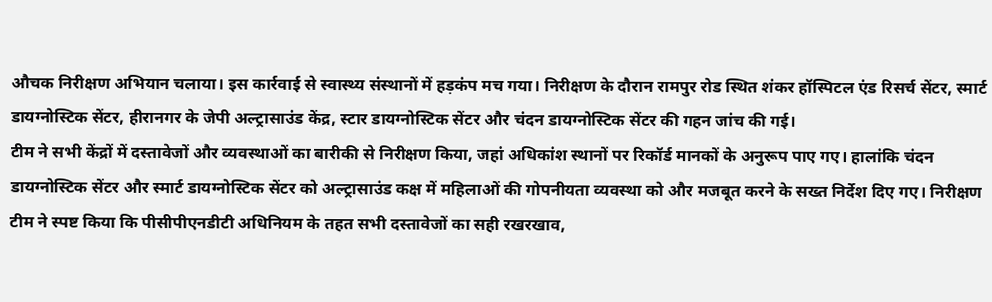औचक निरीक्षण अभियान चलाया। इस कार्रवाई से स्वास्थ्य संस्थानों में हड़कंप मच गया। निरीक्षण के दौरान रामपुर रोड स्थित शंकर हॉस्पिटल एंड रिसर्च सेंटर, स्मार्ट डायग्नोस्टिक सेंटर, हीरानगर के जेपी अल्ट्रासाउंड केंद्र, स्टार डायग्नोस्टिक सेंटर और चंदन डायग्नोस्टिक सेंटर की गहन जांच की गई।
टीम ने सभी केंद्रों में दस्तावेजों और व्यवस्थाओं का बारीकी से निरीक्षण किया, जहां अधिकांश स्थानों पर रिकॉर्ड मानकों के अनुरूप पाए गए। हालांकि चंदन डायग्नोस्टिक सेंटर और स्मार्ट डायग्नोस्टिक सेंटर को अल्ट्रासाउंड कक्ष में महिलाओं की गोपनीयता व्यवस्था को और मजबूत करने के सख्त निर्देश दिए गए। निरीक्षण टीम ने स्पष्ट किया कि पीसीपीएनडीटी अधिनियम के तहत सभी दस्तावेजों का सही रखरखाव,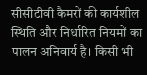सीसीटीवी कैमरों की कार्यशील स्थिति और निर्धारित नियमों का पालन अनिवार्य है। किसी भी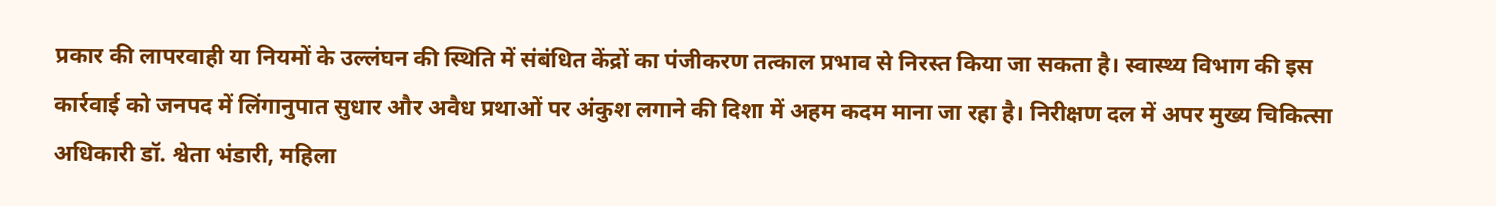प्रकार की लापरवाही या नियमों के उल्लंघन की स्थिति में संबंधित केंद्रों का पंजीकरण तत्काल प्रभाव से निरस्त किया जा सकता है। स्वास्थ्य विभाग की इस कार्रवाई को जनपद में लिंगानुपात सुधार और अवैध प्रथाओं पर अंकुश लगाने की दिशा में अहम कदम माना जा रहा है। निरीक्षण दल में अपर मुख्य चिकित्सा अधिकारी डॉ. श्वेता भंडारी, महिला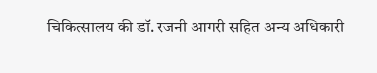चिकित्सालय की डॉ. रजनी आगरी सहित अन्य अधिकारी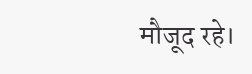मौजूद रहे।